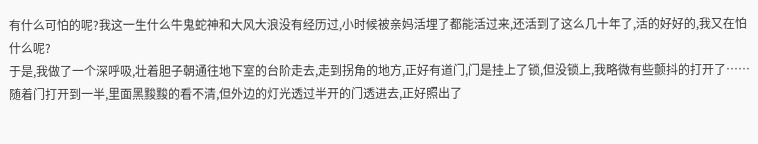有什么可怕的呢?我这一生什么牛鬼蛇神和大风大浪没有经历过,小时候被亲妈活埋了都能活过来,还活到了这么几十年了,活的好好的,我又在怕什么呢?
于是,我做了一个深呼吸,壮着胆子朝通往地下室的台阶走去,走到拐角的地方,正好有道门,门是挂上了锁,但没锁上,我略微有些颤抖的打开了……随着门打开到一半,里面黑黢黢的看不清,但外边的灯光透过半开的门透进去,正好照出了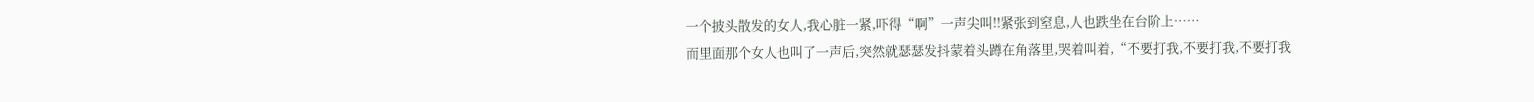一个披头散发的女人,我心脏一紧,吓得“啊”一声尖叫!!紧张到窒息,人也跌坐在台阶上……
而里面那个女人也叫了一声后,突然就瑟瑟发抖蒙着头蹲在角落里,哭着叫着,“不要打我,不要打我,不要打我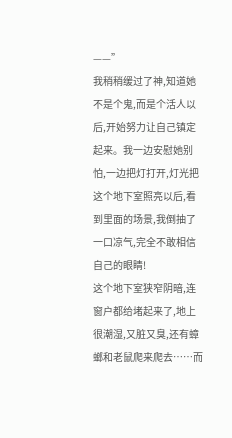——”
我稍稍缓过了神,知道她不是个鬼,而是个活人以后,开始努力让自己镇定起来。我一边安慰她别怕,一边把灯打开,灯光把这个地下室照亮以后,看到里面的场景,我倒抽了一口凉气,完全不敢相信自己的眼睛!
这个地下室狭窄阴暗,连窗户都给堵起来了,地上很潮湿,又脏又臭,还有蟑螂和老鼠爬来爬去……而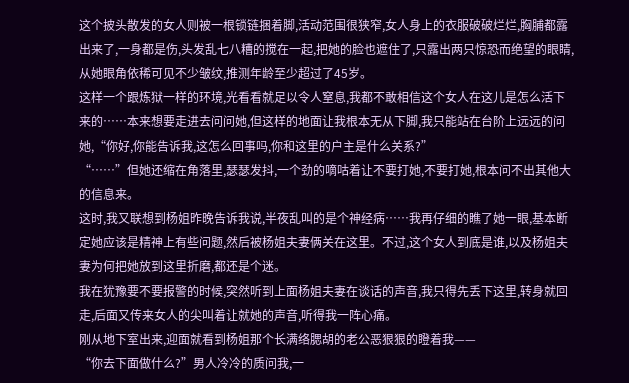这个披头散发的女人则被一根锁链捆着脚,活动范围很狭窄,女人身上的衣服破破烂烂,胸脯都露出来了,一身都是伤,头发乱七八糟的搅在一起,把她的脸也遮住了,只露出两只惊恐而绝望的眼睛,从她眼角依稀可见不少皱纹,推测年龄至少超过了45岁。
这样一个跟炼狱一样的环境,光看看就足以令人窒息,我都不敢相信这个女人在这儿是怎么活下来的……本来想要走进去问问她,但这样的地面让我根本无从下脚,我只能站在台阶上远远的问她,“你好,你能告诉我,这怎么回事吗,你和这里的户主是什么关系?”
“……”但她还缩在角落里,瑟瑟发抖,一个劲的嘀咕着让不要打她,不要打她,根本问不出其他大的信息来。
这时,我又联想到杨姐昨晚告诉我说,半夜乱叫的是个神经病……我再仔细的瞧了她一眼,基本断定她应该是精神上有些问题,然后被杨姐夫妻俩关在这里。不过,这个女人到底是谁,以及杨姐夫妻为何把她放到这里折磨,都还是个迷。
我在犹豫要不要报警的时候,突然听到上面杨姐夫妻在谈话的声音,我只得先丢下这里,转身就回走,后面又传来女人的尖叫着让就她的声音,听得我一阵心痛。
刚从地下室出来,迎面就看到杨姐那个长满络腮胡的老公恶狠狠的瞪着我——
“你去下面做什么?”男人冷冷的质问我,一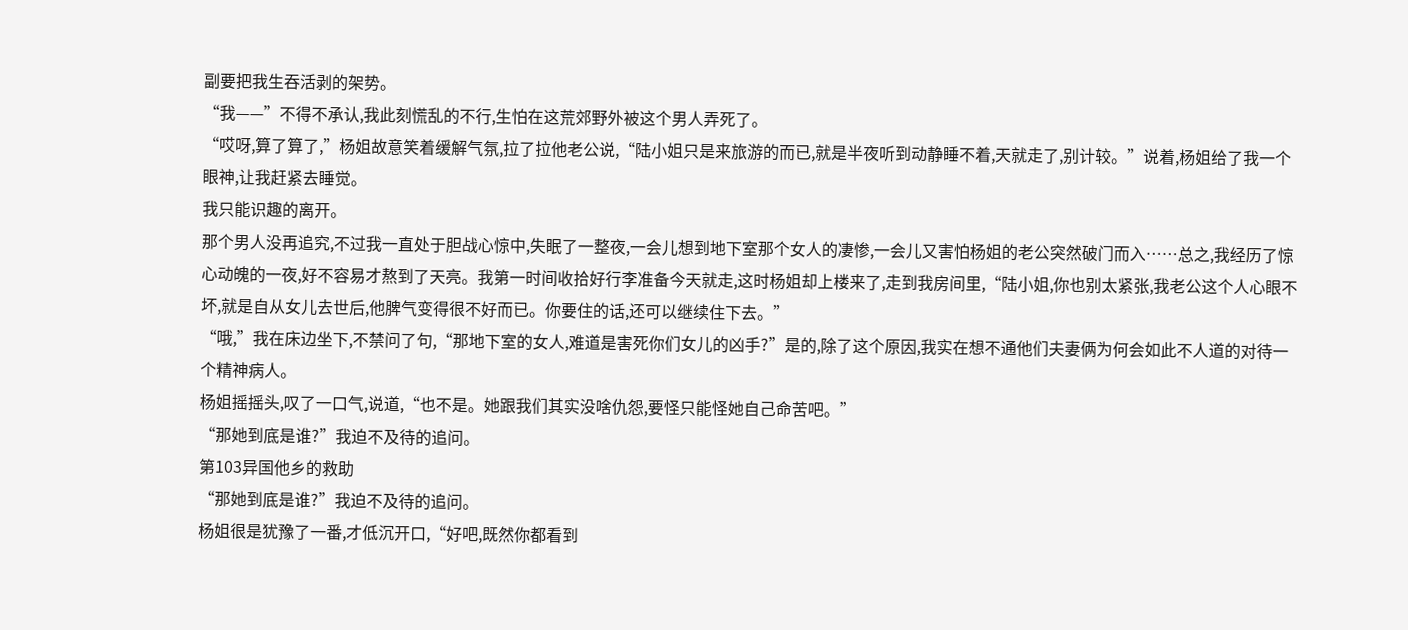副要把我生吞活剥的架势。
“我——”不得不承认,我此刻慌乱的不行,生怕在这荒郊野外被这个男人弄死了。
“哎呀,算了算了,”杨姐故意笑着缓解气氛,拉了拉他老公说,“陆小姐只是来旅游的而已,就是半夜听到动静睡不着,天就走了,别计较。”说着,杨姐给了我一个眼神,让我赶紧去睡觉。
我只能识趣的离开。
那个男人没再追究,不过我一直处于胆战心惊中,失眠了一整夜,一会儿想到地下室那个女人的凄惨,一会儿又害怕杨姐的老公突然破门而入……总之,我经历了惊心动魄的一夜,好不容易才熬到了天亮。我第一时间收拾好行李准备今天就走,这时杨姐却上楼来了,走到我房间里,“陆小姐,你也别太紧张,我老公这个人心眼不坏,就是自从女儿去世后,他脾气变得很不好而已。你要住的话,还可以继续住下去。”
“哦,”我在床边坐下,不禁问了句,“那地下室的女人,难道是害死你们女儿的凶手?”是的,除了这个原因,我实在想不通他们夫妻俩为何会如此不人道的对待一个精神病人。
杨姐摇摇头,叹了一口气,说道,“也不是。她跟我们其实没啥仇怨,要怪只能怪她自己命苦吧。”
“那她到底是谁?”我迫不及待的追问。
第103异国他乡的救助
“那她到底是谁?”我迫不及待的追问。
杨姐很是犹豫了一番,才低沉开口,“好吧,既然你都看到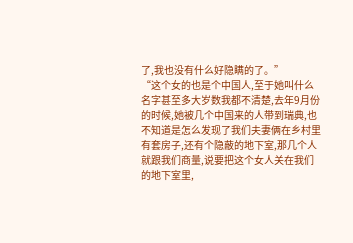了,我也没有什么好隐瞒的了。”
“这个女的也是个中国人,至于她叫什么名字甚至多大岁数我都不清楚,去年9月份的时候,她被几个中国来的人带到瑞典,也不知道是怎么发现了我们夫妻俩在乡村里有套房子,还有个隐蔽的地下室,那几个人就跟我们商量,说要把这个女人关在我们的地下室里,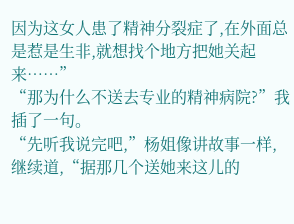因为这女人患了精神分裂症了,在外面总是惹是生非,就想找个地方把她关起来……”
“那为什么不送去专业的精神病院?”我插了一句。
“先听我说完吧,”杨姐像讲故事一样,继续道,“据那几个送她来这儿的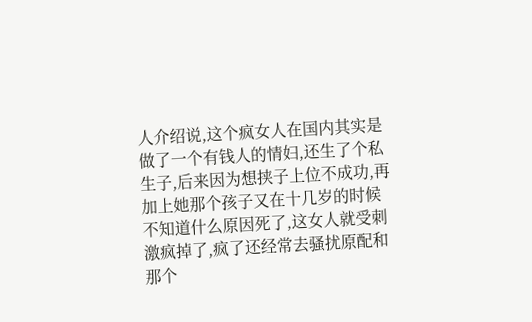人介绍说,这个疯女人在国内其实是做了一个有钱人的情妇,还生了个私生子,后来因为想挟子上位不成功,再加上她那个孩子又在十几岁的时候不知道什么原因死了,这女人就受刺激疯掉了,疯了还经常去骚扰原配和那个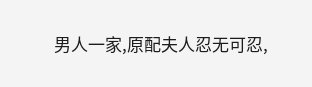男人一家,原配夫人忍无可忍,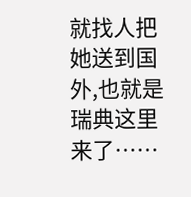就找人把她送到国外,也就是瑞典这里来了……